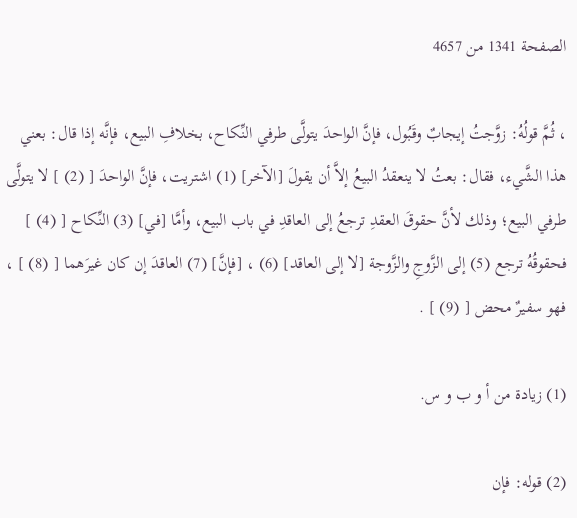الصفحة 1341 من 4657

، ثُمَّ قولُهُ: زوَّجتُ إيجابٌ وقَبُول، فإنَّ الواحدَ يتولَّى طرفي النِّكاح، بخلافِ البيع، فإنَّه إذا قال: بعني هذا الشَّيء، فقال: بعتُ لا ينعقدُ البيعُ إلاَّ أن يقولَ [الآخر] (1) اشتريت، فإنَّ الواحدَ [ (2) ] لا يتولَّى طرفي البيع؛ وذلك لأنَّ حقوقَ العقدِ ترجعُ إلى العاقدِ في باب البيع، وأمَّا [في] (3) النِّكاح [ (4) ] فحقوقُهُ ترجع (5) إلى الزَّوجِ والزَّوجة [لا إلى العاقد] (6) ، [فإنَّ] (7) العاقدَ إن كان غيرَهما [ (8) ] ، فهو سفيرٌ محض [ (9) ] .

(1) زيادة من أ و ب و س.

(2) قوله: فإن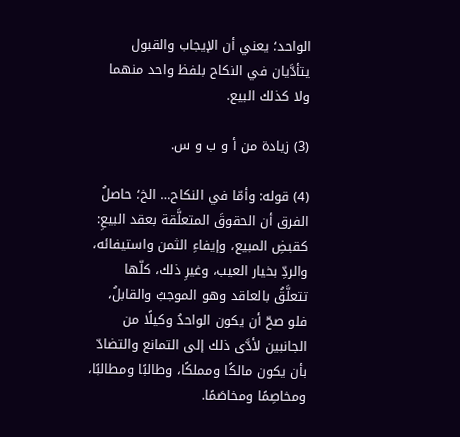الواحد؛ يعني أن الإيجاب والقبول يتأدَّيان في النكاح بلفظ واحد منهما ولا كذلك البيع.

(3) زيادة من أ و ب و س.

(4) قوله: وأمّا في النكاح… الخ؛ حاصلُ الفرق أن الحقوقَ المتعلَّقة بعقد البيعِ: كقبضِ المبيع، وإيفاءِ الثمن واستيفائه، والردِّ بخيار العيب، وغيرِ ذلك، كلّها تتعلَّقُ بالعاقد وهو الموجبُ والقابلُ، فلو صحّ أن يكون الواحدُ وكيلًا من الجانبين لأدَّى ذلك إلى التمانع والتضادّ بأن يكون مالكًا ومملكًا، وطالبًا ومطالبًا، ومخاصِمًا ومخاصَمًا.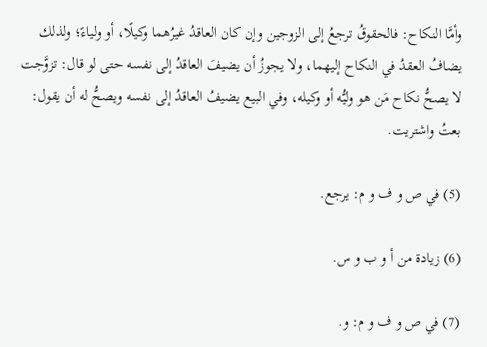وأمَّا النكاح: فالحقوقُ ترجعُ إلى الزوجين وإن كان العاقدُ غيرُهما وكيلًا، أو ولياءً؛ ولذلك يضافُ العقدُ في النكاح إليهما، ولا يجوزُ أن يضيفَ العاقدُ إلى نفسه حتى لو قال: تزوَّجت لا يصحُّ نكاح مَن هو وليُّه أو وكيله، وفي البيع يضيفُ العاقدُ إلى نفسه ويصحُّ له أن يقول: بعتُ واشتريت.

(5) في ص و ف و م: يرجع.

(6) زيادة من أ و ب و س.

(7) في ص و ف و م: و.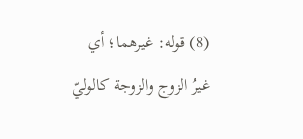(8) قوله: غيرهما؛ أي غيرُ الزوج والزوجة كالوليّ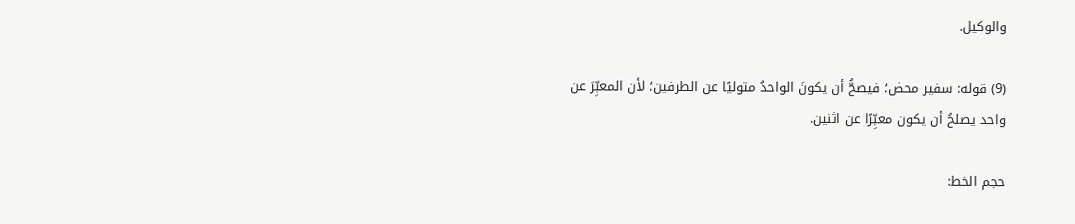والوكيل.

(9) قوله: سفير محض؛ فيصحُّ أن يكونَ الواحدُ متوليًا عن الطرفين؛ لأن المعبِّرَ عن واحد يصلحُ أن يكون معبِّرًا عن اثنين.

حجم الخط: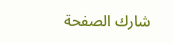شارك الصفحة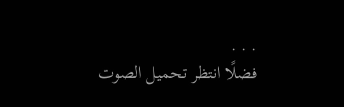. . .
فضلًا انتظر تحميل الصوت